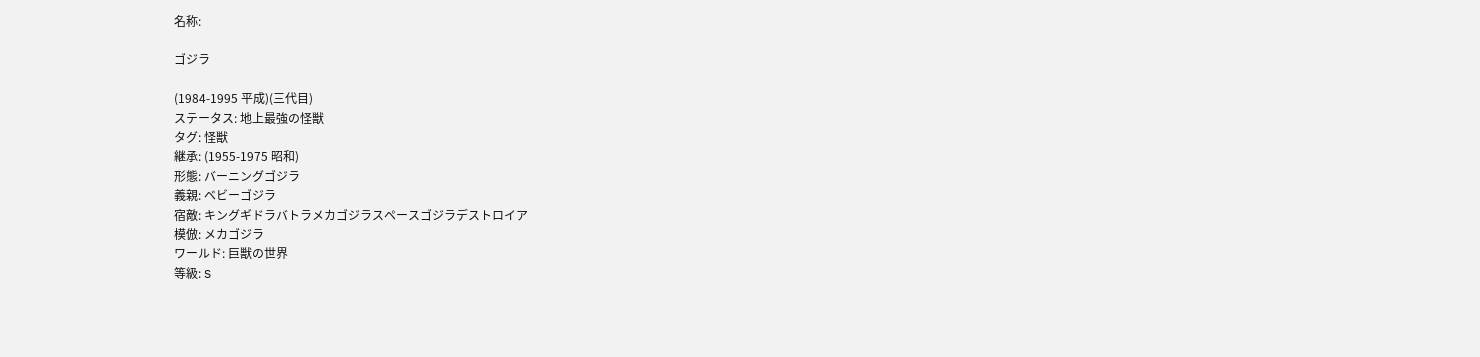名称:

ゴジラ

(1984-1995 平成)(三代目)
ステータス: 地上最強の怪獣
タグ: 怪獣
継承: (1955-1975 昭和)
形態: バーニングゴジラ
義親: ベビーゴジラ
宿敵: キングギドラバトラメカゴジラスペースゴジラデストロイア
模倣: メカゴジラ
ワールド: 巨獣の世界
等級: S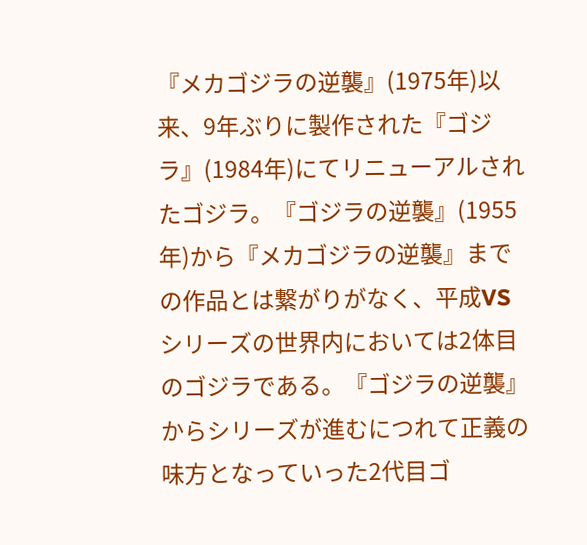『メカゴジラの逆襲』(1975年)以来、9年ぶりに製作された『ゴジラ』(1984年)にてリニューアルされたゴジラ。『ゴジラの逆襲』(1955年)から『メカゴジラの逆襲』までの作品とは繋がりがなく、平成VSシリーズの世界内においては2体目のゴジラである。『ゴジラの逆襲』からシリーズが進むにつれて正義の味方となっていった2代目ゴ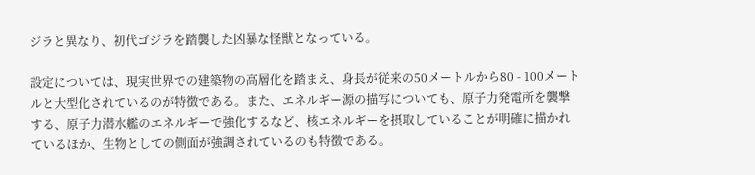ジラと異なり、初代ゴジラを踏襲した凶暴な怪獣となっている。

設定については、現実世界での建築物の高層化を踏まえ、身長が従来の50メートルから80 - 100メートルと大型化されているのが特徴である。また、エネルギー源の描写についても、原子力発電所を襲撃する、原子力潜水艦のエネルギーで強化するなど、核エネルギーを摂取していることが明確に描かれているほか、生物としての側面が強調されているのも特徴である。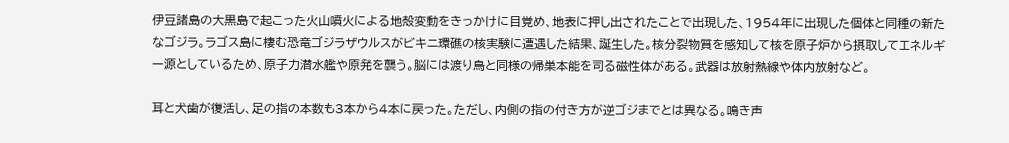伊豆諸島の大黒島で起こった火山噴火による地殻変動をきっかけに目覚め、地表に押し出されたことで出現した、1954年に出現した個体と同種の新たなゴジラ。ラゴス島に棲む恐竜ゴジラザウルスがビキニ環礁の核実験に遭遇した結果、誕生した。核分裂物質を感知して核を原子炉から摂取してエネルギー源としているため、原子力潜水艦や原発を襲う。脳には渡り鳥と同様の帰巣本能を司る磁性体がある。武器は放射熱線や体内放射など。

耳と犬歯が復活し、足の指の本数も3本から4本に戻った。ただし、内側の指の付き方が逆ゴジまでとは異なる。鳴き声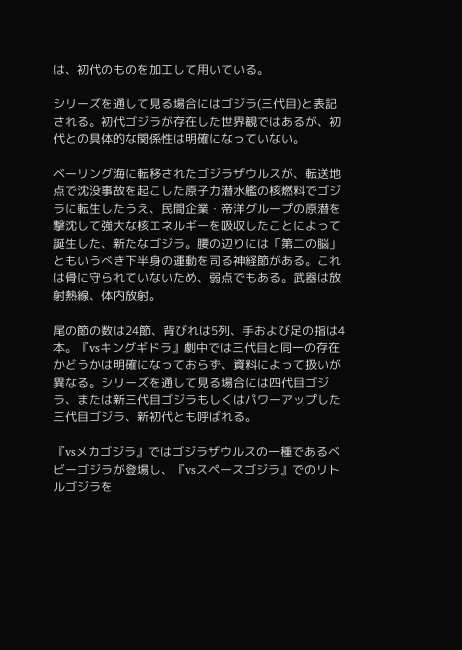は、初代のものを加工して用いている。

シリーズを通して見る場合にはゴジラ(三代目)と表記される。初代ゴジラが存在した世界観ではあるが、初代との具体的な関係性は明確になっていない。

ベーリング海に転移されたゴジラザウルスが、転送地点で沈没事故を起こした原子力潜水艦の核燃料でゴジラに転生したうえ、民間企業・帝洋グループの原潜を撃沈して強大な核エネルギーを吸収したことによって誕生した、新たなゴジラ。腰の辺りには「第二の脳」ともいうべき下半身の運動を司る神経節がある。これは骨に守られていないため、弱点でもある。武器は放射熱線、体内放射。

尾の節の数は24節、背びれは5列、手および足の指は4本。『vsキングギドラ』劇中では三代目と同一の存在かどうかは明確になっておらず、資料によって扱いが異なる。シリーズを通して見る場合には四代目ゴジラ、または新三代目ゴジラもしくはパワーアップした三代目ゴジラ、新初代とも呼ばれる。

『vsメカゴジラ』ではゴジラザウルスの一種であるベビーゴジラが登場し、『vsスペースゴジラ』でのリトルゴジラを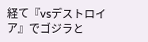経て『vsデストロイア』でゴジラと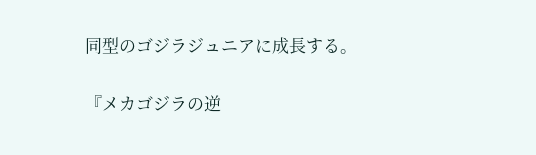同型のゴジラジュニアに成長する。

『メカゴジラの逆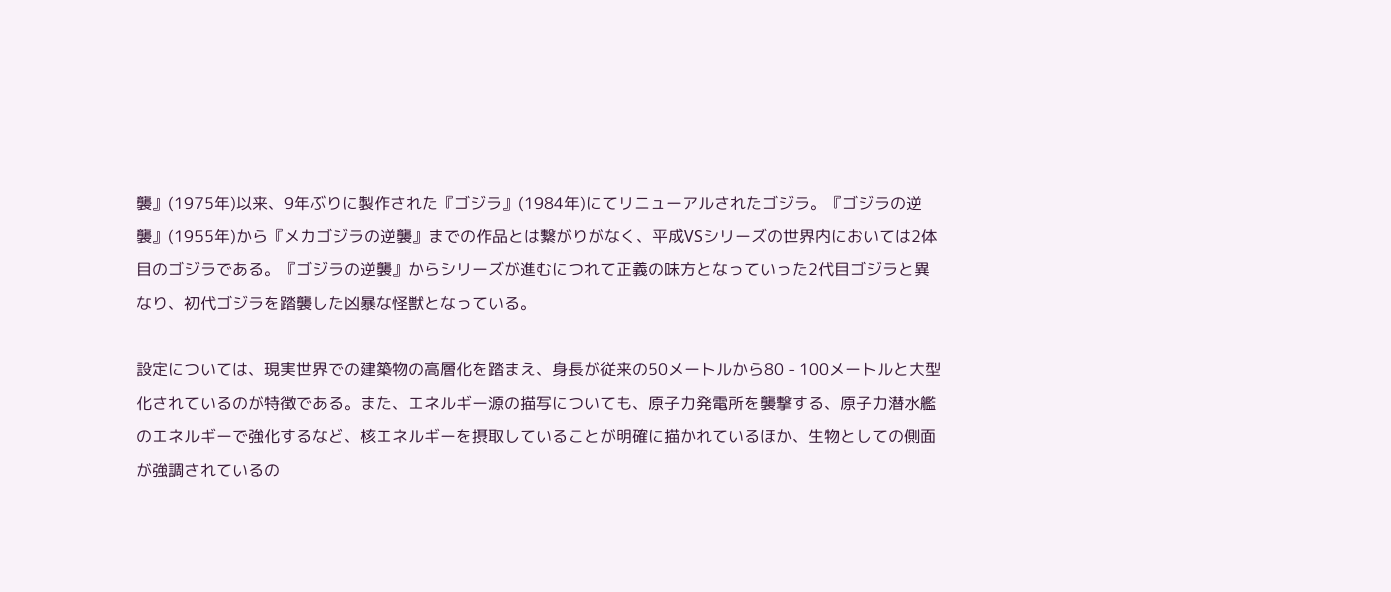襲』(1975年)以来、9年ぶりに製作された『ゴジラ』(1984年)にてリニューアルされたゴジラ。『ゴジラの逆襲』(1955年)から『メカゴジラの逆襲』までの作品とは繋がりがなく、平成VSシリーズの世界内においては2体目のゴジラである。『ゴジラの逆襲』からシリーズが進むにつれて正義の味方となっていった2代目ゴジラと異なり、初代ゴジラを踏襲した凶暴な怪獣となっている。

設定については、現実世界での建築物の高層化を踏まえ、身長が従来の50メートルから80 - 100メートルと大型化されているのが特徴である。また、エネルギー源の描写についても、原子力発電所を襲撃する、原子力潜水艦のエネルギーで強化するなど、核エネルギーを摂取していることが明確に描かれているほか、生物としての側面が強調されているの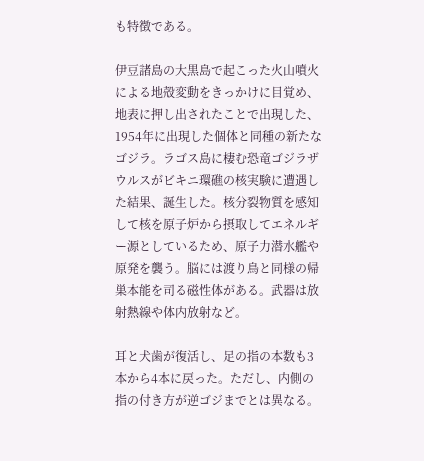も特徴である。

伊豆諸島の大黒島で起こった火山噴火による地殻変動をきっかけに目覚め、地表に押し出されたことで出現した、1954年に出現した個体と同種の新たなゴジラ。ラゴス島に棲む恐竜ゴジラザウルスがビキニ環礁の核実験に遭遇した結果、誕生した。核分裂物質を感知して核を原子炉から摂取してエネルギー源としているため、原子力潜水艦や原発を襲う。脳には渡り鳥と同様の帰巣本能を司る磁性体がある。武器は放射熱線や体内放射など。

耳と犬歯が復活し、足の指の本数も3本から4本に戻った。ただし、内側の指の付き方が逆ゴジまでとは異なる。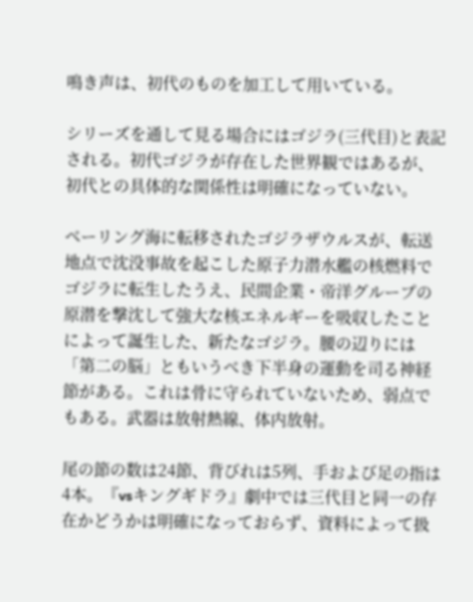鳴き声は、初代のものを加工して用いている。

シリーズを通して見る場合にはゴジラ(三代目)と表記される。初代ゴジラが存在した世界観ではあるが、初代との具体的な関係性は明確になっていない。

ベーリング海に転移されたゴジラザウルスが、転送地点で沈没事故を起こした原子力潜水艦の核燃料でゴジラに転生したうえ、民間企業・帝洋グループの原潜を撃沈して強大な核エネルギーを吸収したことによって誕生した、新たなゴジラ。腰の辺りには「第二の脳」ともいうべき下半身の運動を司る神経節がある。これは骨に守られていないため、弱点でもある。武器は放射熱線、体内放射。

尾の節の数は24節、背びれは5列、手および足の指は4本。『vsキングギドラ』劇中では三代目と同一の存在かどうかは明確になっておらず、資料によって扱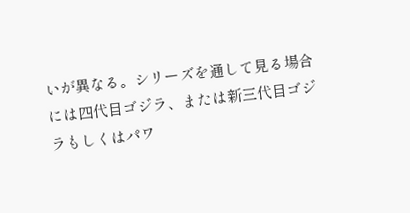いが異なる。シリーズを通して見る場合には四代目ゴジラ、または新三代目ゴジラもしくはパワ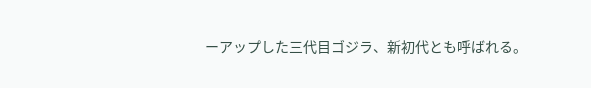ーアップした三代目ゴジラ、新初代とも呼ばれる。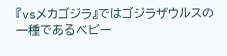『vsメカゴジラ』ではゴジラザウルスの一種であるベビー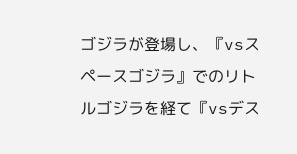ゴジラが登場し、『vsスペースゴジラ』でのリトルゴジラを経て『vsデス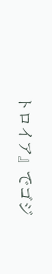トロイア』でゴジ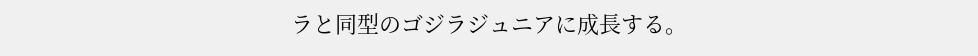ラと同型のゴジラジュニアに成長する。